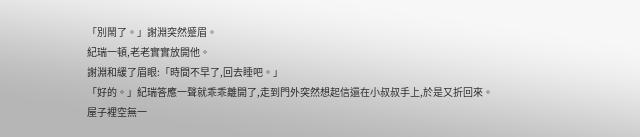「別鬧了。」謝淵突然蹙眉。
紀瑞一頓,老老實實放開他。
謝淵和緩了眉眼:「時間不早了,回去睡吧。」
「好的。」紀瑞答應一聲就乖乖離開了,走到門外突然想起信還在小叔叔手上,於是又折回來。
屋子裡空無一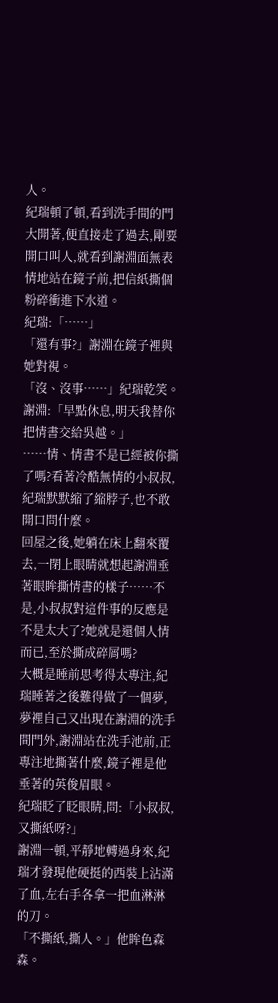人。
紀瑞頓了頓,看到洗手間的門大開著,便直接走了過去,剛要開口叫人,就看到謝淵面無表情地站在鏡子前,把信紙撕個粉碎衝進下水道。
紀瑞:「……」
「還有事?」謝淵在鏡子裡與她對視。
「沒、沒事……」紀瑞乾笑。
謝淵:「早點休息,明天我替你把情書交給吳越。」
……情、情書不是已經被你撕了嗎?看著冷酷無情的小叔叔,紀瑞默默縮了縮脖子,也不敢開口問什麼。
回屋之後,她躺在床上翻來覆去,一閉上眼睛就想起謝淵垂著眼眸撕情書的樣子……不是,小叔叔對這件事的反應是不是太大了?她就是還個人情而已,至於撕成碎屑嗎?
大概是睡前思考得太專注,紀瑞睡著之後難得做了一個夢,夢裡自己又出現在謝淵的洗手間門外,謝淵站在洗手池前,正專注地撕著什麼,鏡子裡是他垂著的英俊眉眼。
紀瑞眨了眨眼睛,問:「小叔叔,又撕紙呀?」
謝淵一頓,平靜地轉過身來,紀瑞才發現他硬挺的西裝上沾滿了血,左右手各拿一把血淋淋的刀。
「不撕紙,撕人。」他眸色森森。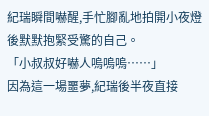紀瑞瞬間嚇醒,手忙腳亂地拍開小夜燈後默默抱緊受驚的自己。
「小叔叔好嚇人嗚嗚嗚……」
因為這一場噩夢,紀瑞後半夜直接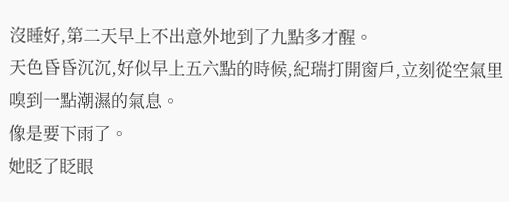沒睡好,第二天早上不出意外地到了九點多才醒。
天色昏昏沉沉,好似早上五六點的時候,紀瑞打開窗戶,立刻從空氣里嗅到一點潮濕的氣息。
像是要下雨了。
她眨了眨眼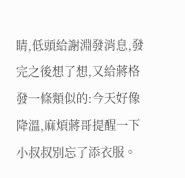睛,低頭給謝淵發消息,發完之後想了想,又給蔣格發一條類似的:今天好像降溫,麻煩蔣哥提醒一下小叔叔別忘了添衣服。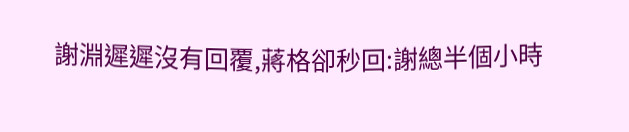謝淵遲遲沒有回覆,蔣格卻秒回:謝總半個小時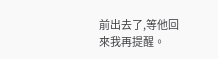前出去了,等他回來我再提醒。